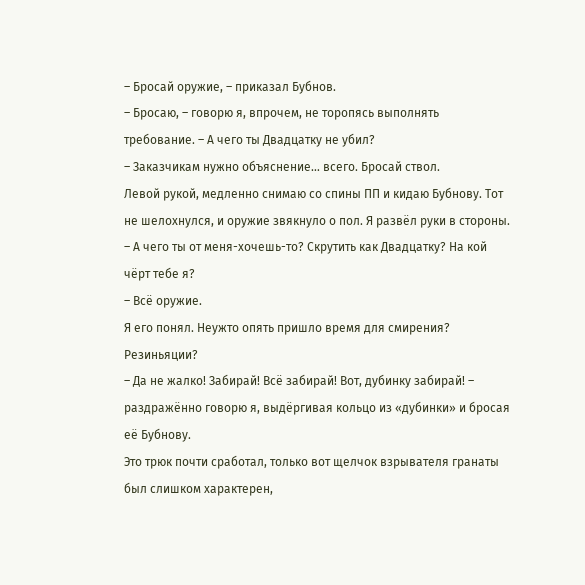– Бросай оружие, – приказал Бубнов.
– Бросаю, – говорю я, впрочем, не торопясь выполнять требование. – А чего ты Двадцатку не убил?
– Заказчикам нужно объяснение… всего. Бросай ствол.
Левой рукой, медленно снимаю со спины ПП и кидаю Бубнову. Тот не шелохнулся, и оружие звякнуло о пол. Я развёл руки в стороны.
– А чего ты от меня-хочешь-то? Скрутить как Двадцатку? На кой чёрт тебе я?
– Всё оружие.
Я его понял. Неужто опять пришло время для смирения? Резиньяции?
– Да не жалко! Забирай! Всё забирай! Вот, дубинку забирай! – раздражённо говорю я, выдёргивая кольцо из «дубинки» и бросая её Бубнову.
Это трюк почти сработал, только вот щелчок взрывателя гранаты был слишком характерен,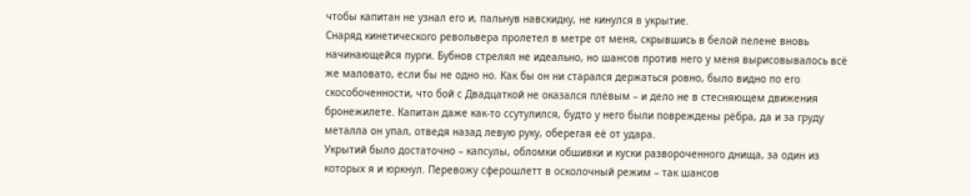чтобы капитан не узнал его и, пальнув навскидку, не кинулся в укрытие.
Снаряд кинетического револьвера пролетел в метре от меня, скрывшись в белой пелене вновь начинающейся пурги. Бубнов стрелял не идеально, но шансов против него у меня вырисовывалось всё же маловато, если бы не одно но. Как бы он ни старался держаться ровно, было видно по его скособоченности, что бой с Двадцаткой не оказался плёвым – и дело не в стесняющем движения бронежилете. Капитан даже как-то ссутулился, будто у него были повреждены рёбра, да и за груду металла он упал, отведя назад левую руку, оберегая её от удара.
Укрытий было достаточно – капсулы, обломки обшивки и куски развороченного днища, за один из которых я и юркнул. Перевожу сферошлетт в осколочный режим – так шансов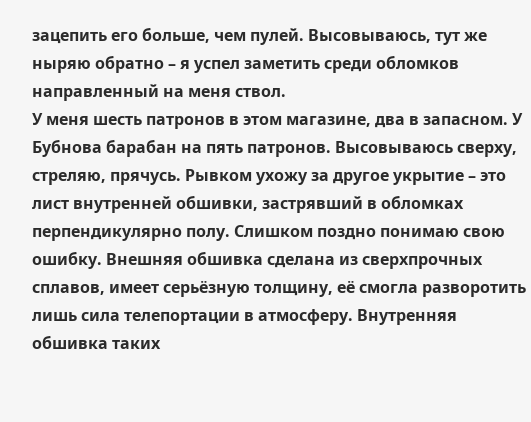зацепить его больше, чем пулей. Высовываюсь, тут же ныряю обратно – я успел заметить среди обломков направленный на меня ствол.
У меня шесть патронов в этом магазине, два в запасном. У Бубнова барабан на пять патронов. Высовываюсь сверху, стреляю, прячусь. Рывком ухожу за другое укрытие – это лист внутренней обшивки, застрявший в обломках перпендикулярно полу. Слишком поздно понимаю свою ошибку. Внешняя обшивка сделана из сверхпрочных сплавов, имеет серьёзную толщину, её смогла разворотить лишь сила телепортации в атмосферу. Внутренняя обшивка таких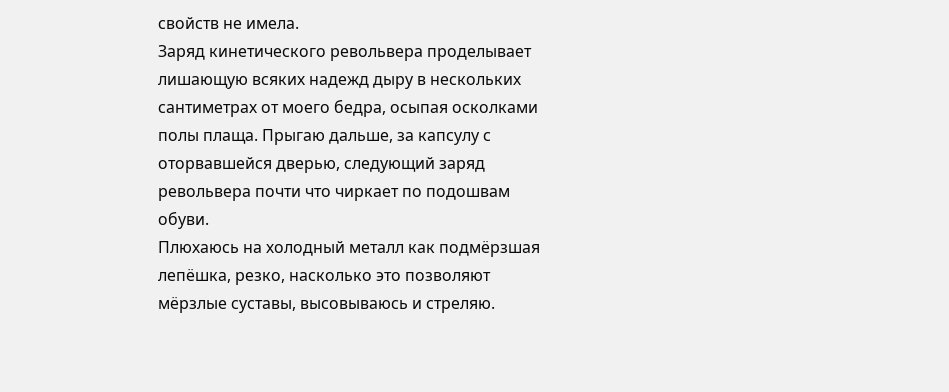свойств не имела.
Заряд кинетического револьвера проделывает лишающую всяких надежд дыру в нескольких сантиметрах от моего бедра, осыпая осколками полы плаща. Прыгаю дальше, за капсулу с оторвавшейся дверью, следующий заряд револьвера почти что чиркает по подошвам обуви.
Плюхаюсь на холодный металл как подмёрзшая лепёшка, резко, насколько это позволяют мёрзлые суставы, высовываюсь и стреляю.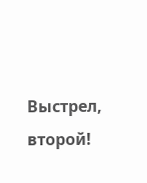Выстрел, второй!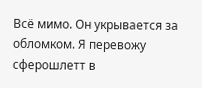Всё мимо. Он укрывается за обломком. Я перевожу сферошлетт в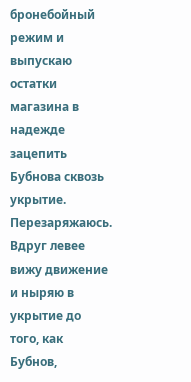бронебойный режим и выпускаю остатки магазина в надежде зацепить Бубнова сквозь укрытие. Перезаряжаюсь. Вдруг левее вижу движение и ныряю в укрытие до того, как Бубнов,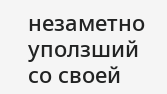незаметно уползший со своей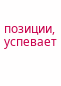позиции, успевает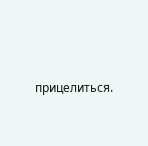прицелиться.